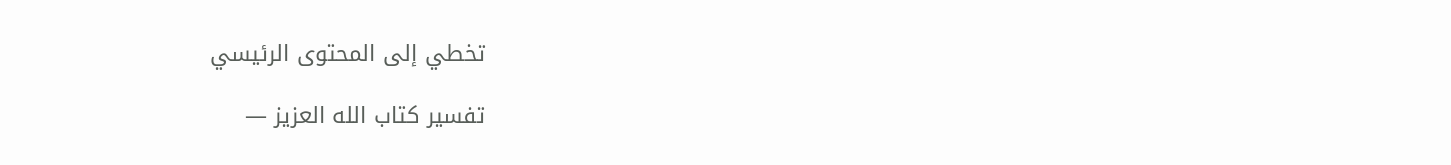تخطي إلى المحتوى الرئيسي

تفسير كتاب الله العزيز —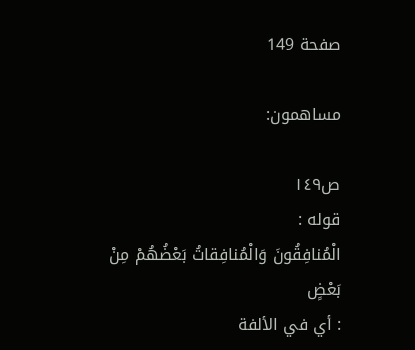صفحة 149

مساهمون:

ص١٤٩
قوله :
الْمُنافِقُونَ وَالْمُنافِقاتُ بَعْضُهُمْ مِنْ بَعْضٍ
: أي في الألفة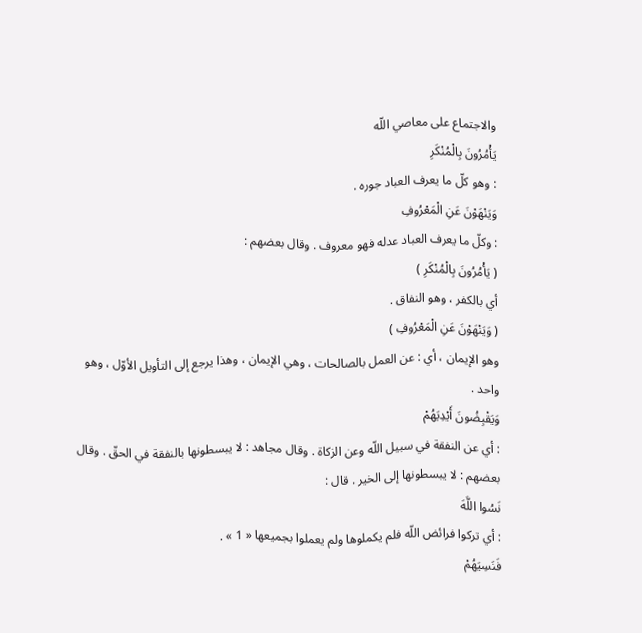والاجتماع على معاصي اللّه
يَأْمُرُونَ بِالْمُنْكَرِ
: وهو كلّ ما يعرف العباد جوره .
وَيَنْهَوْنَ عَنِ الْمَعْرُوفِ
: وكلّ ما يعرف العباد عدله فهو معروف . وقال بعضهم :
( يَأْمُرُونَ بِالْمُنْكَرِ )
أي بالكفر ، وهو النفاق .
( وَيَنْهَوْنَ عَنِ الْمَعْرُوفِ )
وهو الإيمان ، أي : عن العمل بالصالحات ، وهي الإيمان ، وهذا يرجع إلى التأويل الأوّل ، وهو واحد .
وَيَقْبِضُونَ أَيْدِيَهُمْ
: أي عن النفقة في سبيل اللّه وعن الزكاة . وقال مجاهد : لا يبسطونها بالنفقة في الحقّ . وقال بعضهم : لا يبسطونها إلى الخير . قال :
نَسُوا اللَّهَ
: أي تركوا فرائض اللّه فلم يكملوها ولم يعملوا بجميعها « 1 » .
فَنَسِيَهُمْ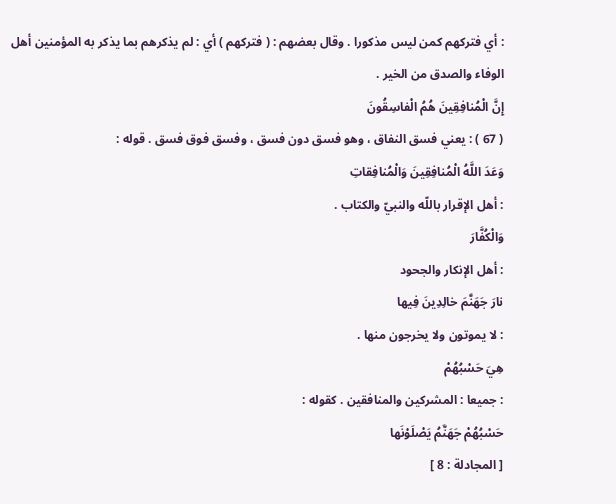: أي فتركهم كمن ليس مذكورا . وقال بعضهم : ( فتركهم ) أي : لم يذكرهم بما يذكر به المؤمنين أهل الوفاء والصدق من الخير .
إِنَّ الْمُنافِقِينَ هُمُ الْفاسِقُونَ
( 67 ) : يعني فسق النفاق ، وهو فسق دون فسق ، وفسق فوق فسق . قوله :
وَعَدَ اللَّهُ الْمُنافِقِينَ وَالْمُنافِقاتِ
: أهل الإقرار باللّه والنبيّ والكتاب .
وَالْكُفَّارَ
: أهل الإنكار والجحود
نارَ جَهَنَّمَ خالِدِينَ فِيها
: لا يموتون ولا يخرجون منها .
هِيَ حَسْبُهُمْ
: جميعا : المشركين والمنافقين . كقوله :
حَسْبُهُمْ جَهَنَّمُ يَصْلَوْنَها
[ المجادلة : 8 ]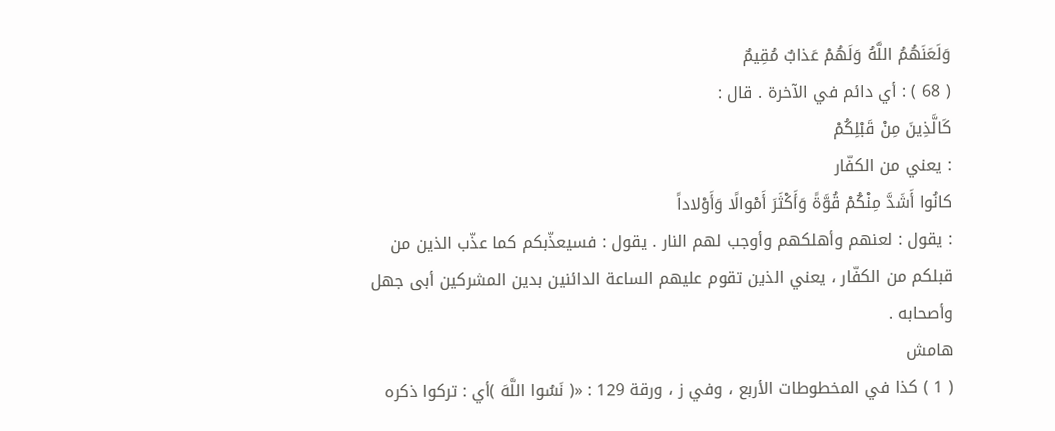وَلَعَنَهُمُ اللَّهُ وَلَهُمْ عَذابٌ مُقِيمٌ
( 68 ) : أي دائم في الآخرة . قال :
كَالَّذِينَ مِنْ قَبْلِكُمْ
: يعني من الكفّار
كانُوا أَشَدَّ مِنْكُمْ قُوَّةً وَأَكْثَرَ أَمْوالًا وَأَوْلاداً
: يقول : لعنهم وأهلكهم وأوجب لهم النار . يقول : فسيعذّبكم كما عذّب الذين من قبلكم من الكفّار ، يعني الذين تقوم عليهم الساعة الدائنين بدين المشركين أبى جهل وأصحابه .
هامش
( 1 ) كذا في المخطوطات الأربع ، وفي ز ، ورقة 129 : «( نَسُوا اللَّهَ )أي : تركوا ذكره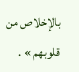بالإخلاص من قلوبهم » .